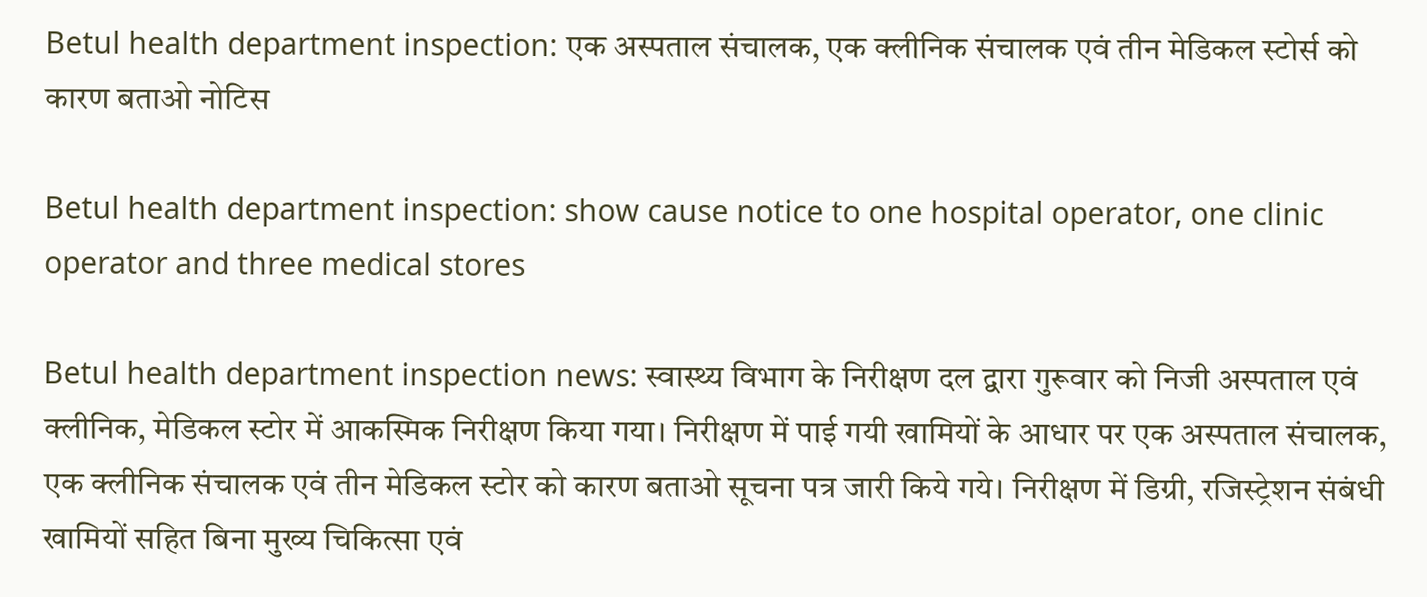Betul health department inspection: एक अस्पताल संचालक, एक क्लीनिक संचालक एवं तीन मेडिकल स्टोर्स को कारण बताओ नोटिस

Betul health department inspection: show cause notice to one hospital operator, one clinic operator and three medical stores

Betul health department inspection news: स्वास्थ्य विभाग के निरीक्षण दल द्वारा गुरूवार को निजी अस्पताल एवं क्लीनिक, मेडिकल स्टोर में आकस्मिक निरीक्षण किया गया। निरीक्षण में पाई गयी खामियों के आधार पर एक अस्पताल संचालक, एक क्लीनिक संचालक एवं तीन मेडिकल स्टोर को कारण बताओ सूचना पत्र जारी किये गये। निरीक्षण में डिग्री, रजिस्ट्रेशन संबंधी खामियों सहित बिना मुख्य चिकित्सा एवं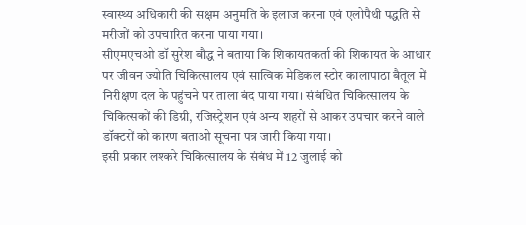स्वास्थ्य अधिकारी की सक्षम अनुमति के इलाज करना एवं एलोपैथी पद्धति से मरीजों को उपचारित करना पाया गया।
सीएमएचओ डॉ सुरेश बौद्ध ने बताया कि शिकायतकर्ता की शिकायत के आधार पर जीवन ज्योति चिकित्सालय एवं सात्विक मेडिकल स्टोर कालापाठा बैतूल में निरीक्षण दल के पहुंचने पर ताला बंद पाया गया। संबंधित चिकित्सालय के चिकित्सकों की डिग्री, रजिस्ट्रेशन एवं अन्य शहरों से आकर उपचार करने वाले डॉक्टरों को कारण बताओ सूचना पत्र जारी किया गया।
इसी प्रकार लश्करे चिकित्सालय के संबंध में 12 जुलाई को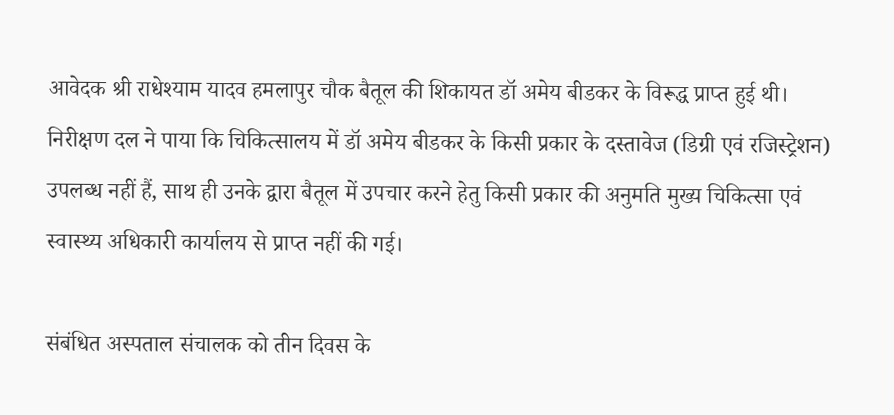आवेदक श्री राधेश्याम यादव हमलापुर चौक बैतूल की शिकायत डॉ अमेय बीडकर के विरूद्ध प्राप्त हुई थी। निरीक्षण दल ने पाया कि चिकित्सालय में डॉ अमेय बीडकर के किसी प्रकार के दस्तावेज (डिग्री एवं रजिस्ट्रेशन) उपलब्ध नहीं हैं, साथ ही उनके द्वारा बैतूल में उपचार करने हेतु किसी प्रकार की अनुमति मुख्य चिकित्सा एवं स्वास्थ्य अधिकारी कार्यालय से प्राप्त नहीं की गई।

संबंधित अस्पताल संचालक को तीन दिवस के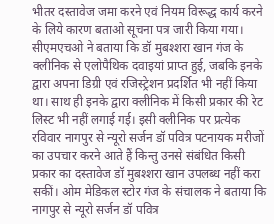भीतर दस्तावेज जमा करने एवं नियम विरूद्ध कार्य करने के लिये कारण बताओ सूचना पत्र जारी किया गया।
सीएमएचओ ने बताया कि डॉ मुबश्शरा खान गंज के क्लीनिक से एलोपैथिक दवाइयां प्राप्त हुई, जबकि इनके द्वारा अपना डिग्री एवं रजिस्ट्रेशन प्रदर्शित भी नहीं किया था। साथ ही इनके द्वारा क्लीनिक में किसी प्रकार की रेट लिस्ट भी नहीं लगाई गई। इसी क्लीनिक पर प्रत्येक रविवार नागपुर से न्यूरो सर्जन डॉ पवित्र पटनायक मरीजों का उपचार करने आते हैं किन्तु उनसे संबंधित किसी प्रकार का दस्तावेज डॉ मुबश्शरा खान उपलब्ध नहीं करा सकीं। ओम मेडिकल स्टोर गंज के संचालक ने बताया कि नागपुर से न्यूरो सर्जन डॉ पवित्र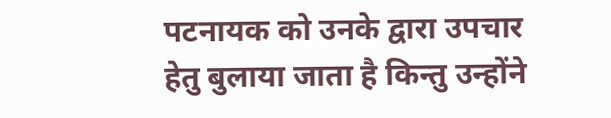पटनायक को उनके द्वारा उपचार हेतु बुलाया जाता है किन्तु उन्होंने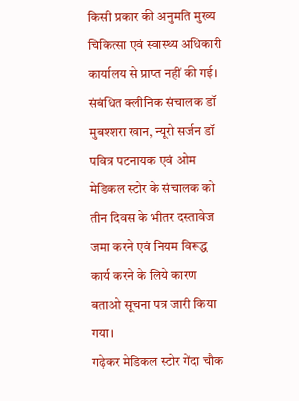किसी प्रकार की अनुमति मुख्य चिकित्सा एवं स्वास्थ्य अधिकारी कार्यालय से प्राप्त नहीं की गई। संबंधित क्लीनिक संचालक डॉ मुबश्शरा खान, न्यूरो सर्जन डॉ पवित्र पटनायक एवं ओम मेडिकल स्टोर के संचालक को तीन दिवस के भीतर दस्तावेज जमा करने एवं नियम विरूद्ध कार्य करने के लिये कारण बताओ सूचना पत्र जारी किया गया।
गढ़ेकर मेडिकल स्टोर गेंदा चौक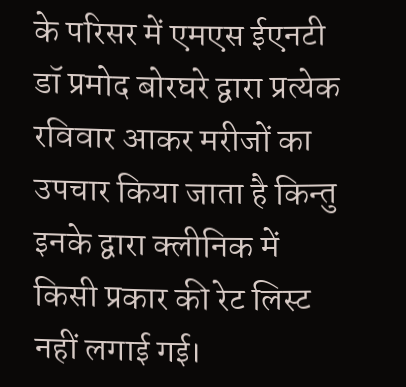के परिसर में एमएस ईएनटी डॉ प्रमोद बोरघरे द्वारा प्रत्येक रविवार आकर मरीजों का उपचार किया जाता है किन्तु इनके द्वारा क्लीनिक में किसी प्रकार की रेट लिस्ट नहीं लगाई गई।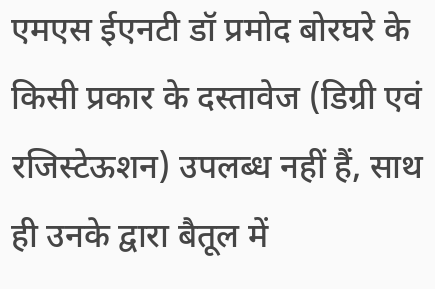एमएस ईएनटी डॉ प्रमोद बोरघरे के किसी प्रकार के दस्तावेज (डिग्री एवं रजिस्टेऊशन) उपलब्ध नहीं हैं, साथ ही उनके द्वारा बैतूल में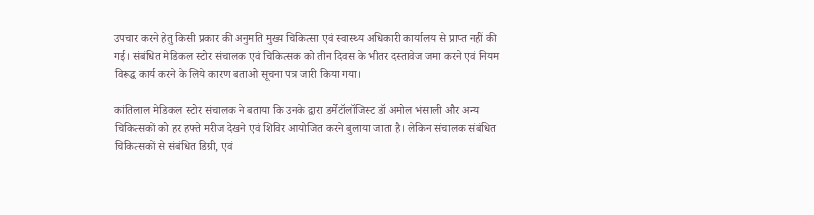उपचार करने हेतु किसी प्रकार की अनुमति मुख्य चिकित्सा एवं स्वास्थ्य अधिकारी कार्यालय से प्राप्त नहीं की गई। संबंधित मेडिकल स्टोर संचालक एवं चिकित्सक को तीन दिवस के भीतर दस्तावेज जमा करने एवं नियम विरूद्ध कार्य करने के लिये कारण बताओ सूचना पत्र जारी किया गया।

कांतिलाल मेडिकल स्टोर संचालक ने बताया कि उनके द्वारा डर्मेटॉलॉजिस्ट डॉ अमोल भंसाली और अन्य चिकित्सकों को हर हफ्ते मरीज देखने एवं शिविर आयोजित करने बुलाया जाता है। लेकिन संचालक संबंधित चिकित्सकों से संबंधित डिग्री, एवं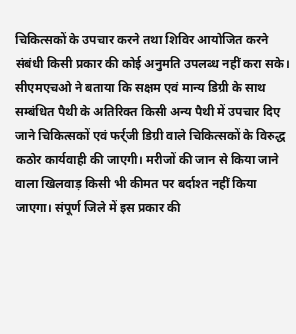चिकित्सकों के उपचार करने तथा शिविर आयोजित करने संबंधी किसी प्रकार की कोई अनुमति उपलब्ध नहीं करा सके। सीएमएचओ ने बताया कि सक्षम एवं मान्य डिग्री के साथ सम्बंधित पैथी के अतिरिक्त किसी अन्य पैथी में उपचार दिए जाने चिकित्सकों एवं फर्र्जी डिग्री वाले चिकित्सकों के विरुद्ध कठोर कार्यवाही की जाएगी। मरीजों की जान से किया जाने वाला खिलवाड़ किसी भी कीमत पर बर्दाश्त नहीं किया जाएगा। संपूर्ण जिले में इस प्रकार की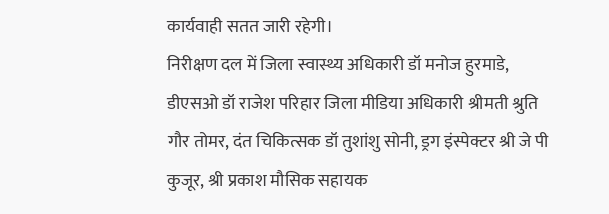कार्यवाही सतत जारी रहेगी।
निरीक्षण दल में जिला स्वास्थ्य अधिकारी डॉ मनोज हुरमाडे, डीएसओ डॉ राजेश परिहार जिला मीडिया अधिकारी श्रीमती श्रुति गौर तोमर, दंत चिकित्सक डॉ तुशांशु सोनी, ड्रग इंस्पेक्टर श्री जे पी कुजूर, श्री प्रकाश मौसिक सहायक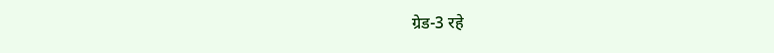ग्रेड-3 रहे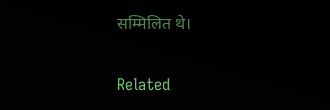सम्मिलित थे।

Related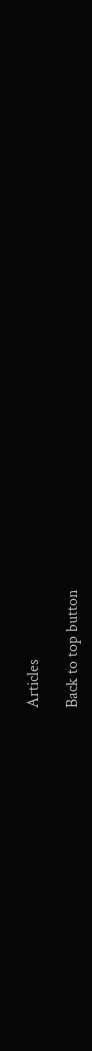Articles

Back to top button